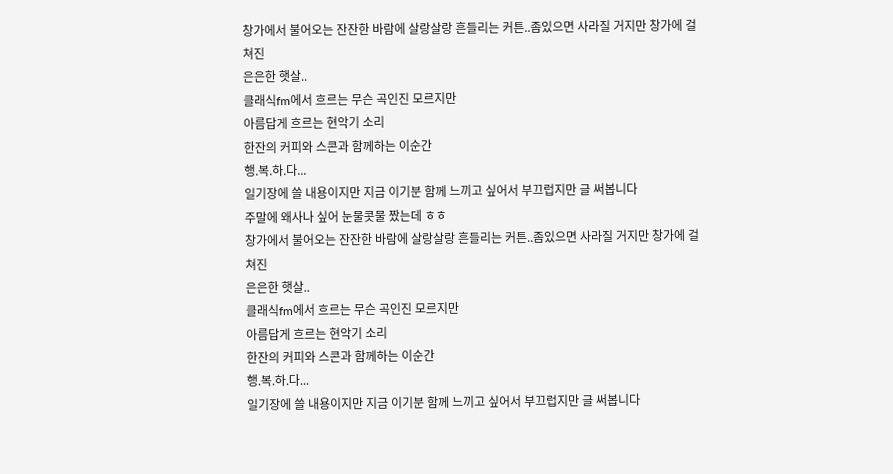창가에서 불어오는 잔잔한 바람에 살랑살랑 흔들리는 커튼..좀있으면 사라질 거지만 창가에 걸쳐진
은은한 햇살..
클래식fm에서 흐르는 무슨 곡인진 모르지만
아름답게 흐르는 현악기 소리
한잔의 커피와 스콘과 함께하는 이순간
행.복.하.다...
일기장에 쓸 내용이지만 지금 이기분 함께 느끼고 싶어서 부끄럽지만 글 써봅니다
주말에 왜사나 싶어 눈물콧물 짰는데 ㅎㅎ
창가에서 불어오는 잔잔한 바람에 살랑살랑 흔들리는 커튼..좀있으면 사라질 거지만 창가에 걸쳐진
은은한 햇살..
클래식fm에서 흐르는 무슨 곡인진 모르지만
아름답게 흐르는 현악기 소리
한잔의 커피와 스콘과 함께하는 이순간
행.복.하.다...
일기장에 쓸 내용이지만 지금 이기분 함께 느끼고 싶어서 부끄럽지만 글 써봅니다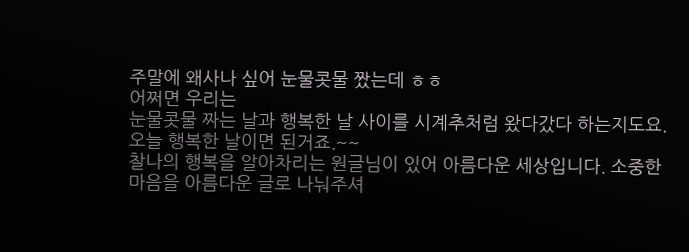주말에 왜사나 싶어 눈물콧물 짰는데 ㅎㅎ
어쩌면 우리는
눈물콧물 짜는 날과 행복한 날 사이를 시계추처럼 왔다갔다 하는지도요.
오늘 행복한 날이면 된거죠.~~
찰나의 행복을 알아차리는 원글님이 있어 아름다운 세상입니다. 소중한 마음을 아름다운 글로 나눠주셔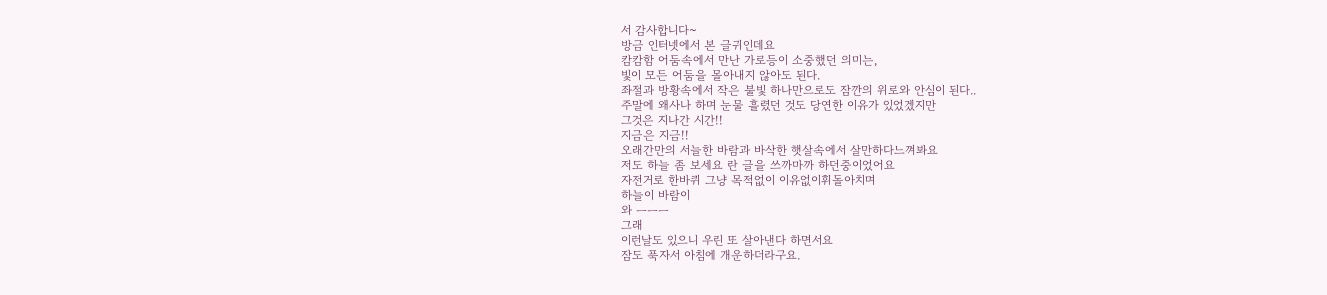서 감사합니다~
방금 인터넷에서 본 글귀인데요
캄캄함 어둠속에서 만난 가로등이 소중했던 의미는,
빛이 모든 어둠을 몰아내지 않아도 된다.
좌절과 방황속에서 작은 불빛 하나만으로도 잠깐의 위로와 안심이 된다..
주말에 왜사나 하며 눈물 흘렸던 것도 당연한 이유가 있었겠지만
그것은 지나간 시간!!
지금은 지금!!
오래간만의 서늘한 바람과 바삭한 햇살속에서 살만하다느껴봐요
저도 하늘 좀 보세요 란 글을 쓰까마까 하던중이었어요
자전거로 한바퀴 그냥 목적없이 이유없이휘돌아치며
하늘이 바람이
와 ㅡㅡㅡ
그래
이런날도 있으니 우린 또 살아낸다 하면서요
잠도 푹자서 아침에 개운하더라구요.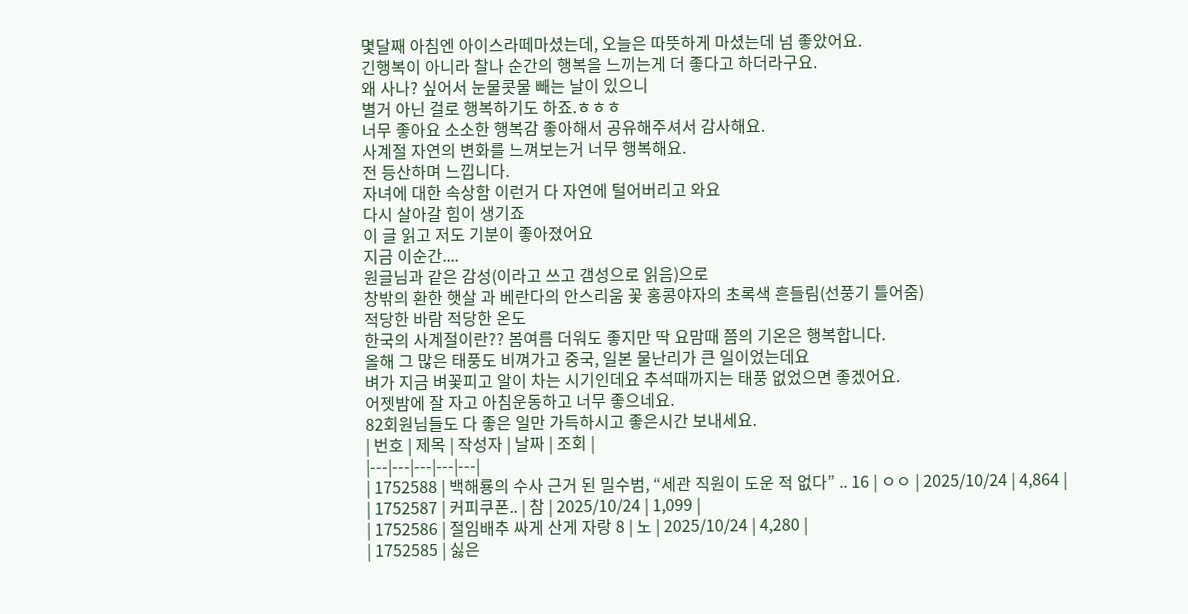몇달째 아침엔 아이스라떼마셨는데, 오늘은 따뜻하게 마셨는데 넘 좋았어요.
긴행복이 아니라 찰나 순간의 행복을 느끼는게 더 좋다고 하더라구요.
왜 사나? 싶어서 눈물콧물 빼는 날이 있으니
별거 아닌 걸로 행복하기도 하죠.ㅎㅎㅎ
너무 좋아요 소소한 행복감 좋아해서 공유해주셔서 감사해요.
사계절 자연의 변화를 느껴보는거 너무 행복해요.
전 등산하며 느낍니다.
자녀에 대한 속상함 이런거 다 자연에 털어버리고 와요
다시 살아갈 힘이 생기죠
이 글 읽고 저도 기분이 좋아졌어요
지금 이순간....
원글님과 같은 감성(이라고 쓰고 갬성으로 읽음)으로
창밖의 환한 햇살 과 베란다의 안스리움 꽃 홍콩야자의 초록색 흔들림(선풍기 틀어줌)
적당한 바람 적당한 온도
한국의 사계절이란?? 봄여름 더워도 좋지만 딱 요맘때 쯤의 기온은 행복합니다.
올해 그 많은 태풍도 비껴가고 중국, 일본 물난리가 큰 일이었는데요
벼가 지금 벼꽃피고 알이 차는 시기인데요 추석때까지는 태풍 없었으면 좋겠어요.
어젯밤에 잘 자고 아침운동하고 너무 좋으네요.
82회원님들도 다 좋은 일만 가득하시고 좋은시간 보내세요.
| 번호 | 제목 | 작성자 | 날짜 | 조회 |
|---|---|---|---|---|
| 1752588 | 백해룡의 수사 근거 된 밀수범, “세관 직원이 도운 적 없다” .. 16 | ㅇㅇ | 2025/10/24 | 4,864 |
| 1752587 | 커피쿠폰.. | 참 | 2025/10/24 | 1,099 |
| 1752586 | 절임배추 싸게 산게 자랑 8 | 노 | 2025/10/24 | 4,280 |
| 1752585 | 싫은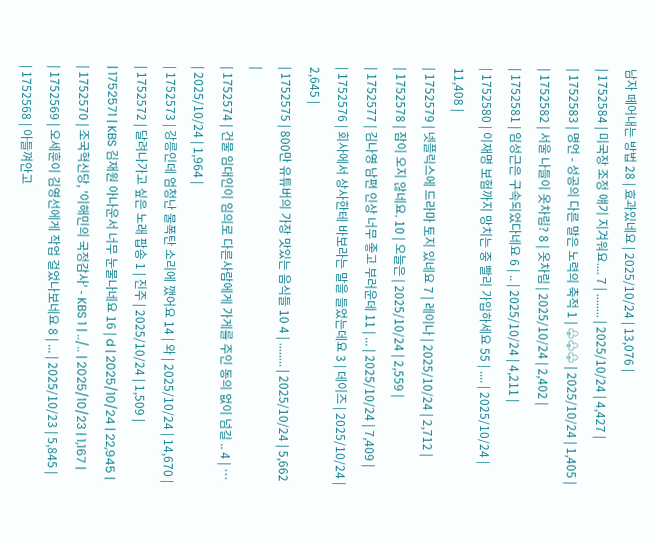남자 떼어내는 방법 28 | 효과있네요 | 2025/10/24 | 13,076 |
| 1752584 | 미국장 조정 얘기 지겨워요.... 7 | ........ | 2025/10/24 | 4,427 |
| 1752583 | 명언 - 성공의 다른 말은 노력의 축적 1 | ♧♧♧ | 2025/10/24 | 1,405 |
| 1752582 | 서울 나들이 옷차림? 8 | 옷차림 | 2025/10/24 | 2,402 |
| 1752581 | 임성근은 구속되었다네요 6 | .. | 2025/10/24 | 4,211 |
| 1752580 | 이재명 보험까지 망치는 중 빨리 가입하세요 55 | .... | 2025/10/24 | 11,408 |
| 1752579 | 넷플릭스에 드라마 토지 있네요 7 | 레이나 | 2025/10/24 | 2,712 |
| 1752578 | 잠이 오지 않네요. 10 | 오늘은 | 2025/10/24 | 2,559 |
| 1752577 | 김나영 남편 인상 너무 좋고 부러운데 11 | ... | 2025/10/24 | 7,409 |
| 1752576 | 회사에서 상사한테 바보라는 말을 들었는데요 3 | 데이즈 | 2025/10/24 | 2,645 |
| 1752575 | 800만 유튜버의 가장 맛있는 음식들 10 4 | ........ | 2025/10/24 | 5,662 |
| 1752574 | 건물 임대인이 임의로 다른사람에게 가게를 주인 동의 없이 넘길 .. 4 | … | 2025/10/24 | 1,964 |
| 1752573 | 강릉인데 엄청난 물폭탄 소리에 깼어요 14 | 와 | 2025/10/24 | 14,670 |
| 1752572 | 달려나가고 싶은 노래 팝송 1 | 진주 | 2025/10/24 | 1,509 |
| 1752571 | KBS 김재원 아나운서 너무 눈물나네요 16 | d | 2025/10/24 | 22,945 |
| 1752570 | 조국혁신당, '이해민의 국정감사' - KBS 1 | ../.. | 2025/10/23 | 1,167 |
| 1752569 | 오세훈이 김영선에게 작업 걸었나보네요 8 | ... | 2025/10/23 | 5,845 |
| 1752568 | 아들껴안고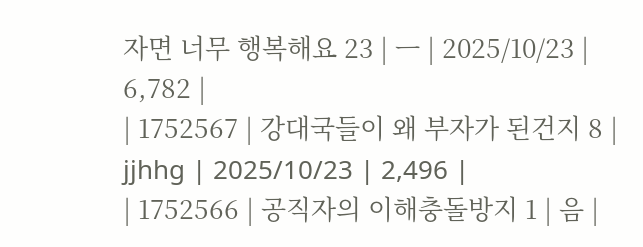자면 너무 행복해요 23 | ㅡ | 2025/10/23 | 6,782 |
| 1752567 | 강대국들이 왜 부자가 된건지 8 | jjhhg | 2025/10/23 | 2,496 |
| 1752566 | 공직자의 이해충돌방지 1 | 음 |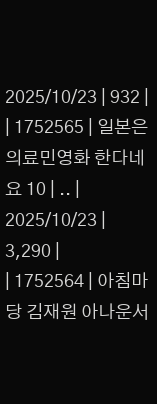2025/10/23 | 932 |
| 1752565 | 일본은 의료민영화 한다네요 10 | .. | 2025/10/23 | 3,290 |
| 1752564 | 아침마당 김재원 아나운서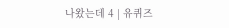나왔는데 4 | 유퀴즈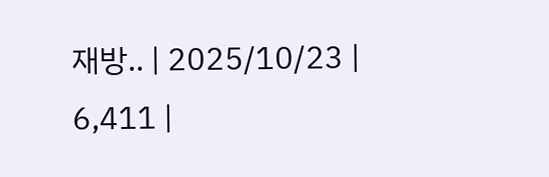재방.. | 2025/10/23 | 6,411 |